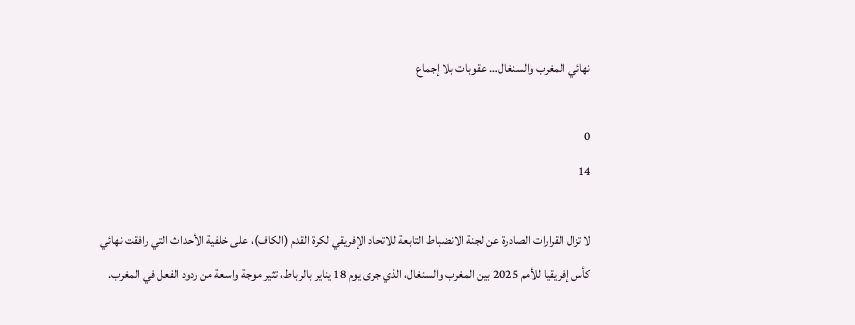نهائي المغرب والسنغال… عقوبات بلا إجماع

0
14

لا تزال القرارات الصادرة عن لجنة الانضباط التابعة للاتحاد الإفريقي لكرة القدم (الكاف)، على خلفية الأحداث التي رافقت نهائي كأس إفريقيا للأمم 2025 بين المغرب والسنغال، الذي جرى يوم 18 يناير بالرباط، تثير موجة واسعة من ردود الفعل في المغرب.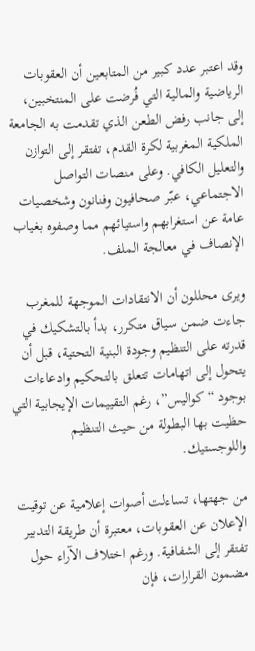وقد اعتبر عدد كبير من المتابعين أن العقوبات الرياضية والمالية التي فُرضت على المنتخبين، إلى جانب رفض الطعن الذي تقدمت به الجامعة الملكية المغربية لكرة القدم، تفتقر إلى التوازن والتعليل الكافي. وعلى منصات التواصل الاجتماعي، عبّر صحافيون وفنانون وشخصيات عامة عن استغرابهم واستيائهم مما وصفوه بغياب الإنصاف في معالجة الملف.

ويرى محللون أن الانتقادات الموجهة للمغرب جاءت ضمن سياق متكرر، بدأ بالتشكيك في قدرته على التنظيم وجودة البنية التحتية، قبل أن يتحول إلى اتهامات تتعلق بالتحكيم وادعاءات بوجود “كواليس”، رغم التقييمات الإيجابية التي حظيت بها البطولة من حيث التنظيم واللوجستيك.

من جهتها، تساءلت أصوات إعلامية عن توقيت الإعلان عن العقوبات، معتبرة أن طريقة التدبير تفتقر إلى الشفافية. ورغم اختلاف الآراء حول مضمون القرارات، فإن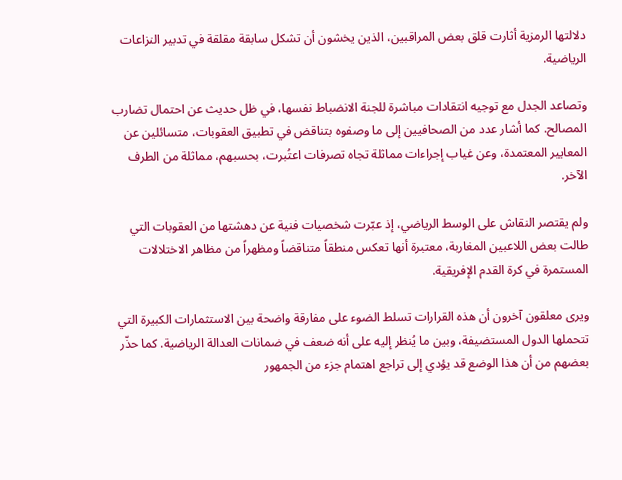دلالتها الرمزية أثارت قلق بعض المراقبين، الذين يخشون أن تشكل سابقة مقلقة في تدبير النزاعات الرياضية.

وتصاعد الجدل مع توجيه انتقادات مباشرة للجنة الانضباط نفسها، في ظل حديث عن احتمال تضارب المصالح. كما أشار عدد من الصحافيين إلى ما وصفوه بتناقض في تطبيق العقوبات، متسائلين عن المعايير المعتمدة، وعن غياب إجراءات مماثلة تجاه تصرفات اعتُبرت، بحسبهم، مماثلة من الطرف الآخر.

ولم يقتصر النقاش على الوسط الرياضي، إذ عبّرت شخصيات فنية عن دهشتها من العقوبات التي طالت بعض اللاعبين المغاربة، معتبرة أنها تعكس منطقاً متناقضاً ومظهراً من مظاهر الاختلالات المستمرة في كرة القدم الإفريقية.

ويرى معلقون آخرون أن هذه القرارات تسلط الضوء على مفارقة واضحة بين الاستثمارات الكبيرة التي تتحملها الدول المستضيفة، وبين ما يُنظر إليه على أنه ضعف في ضمانات العدالة الرياضية. كما حذّر بعضهم من أن هذا الوضع قد يؤدي إلى تراجع اهتمام جزء من الجمهور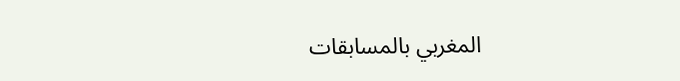المغربي بالمسابقات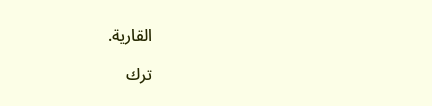القارية.

ترك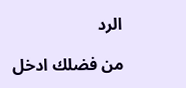الرد

من فضلك ادخل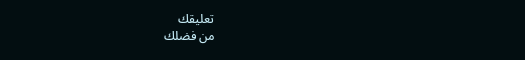تعليقك
من فضلك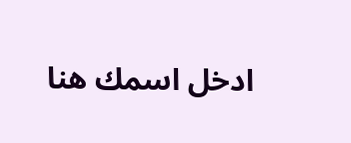ادخل اسمك هنا